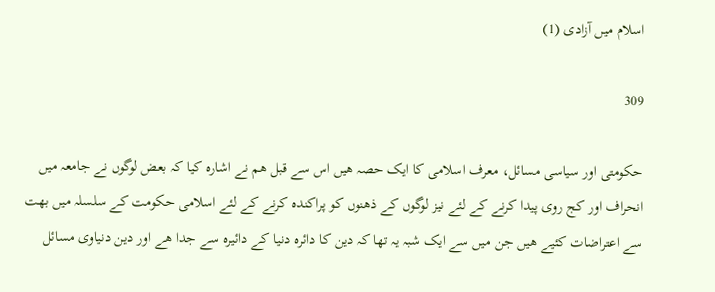اسلام میں آزادی (1)

309

حکومتی اور سیاسی مسائل، معرف اسلامی کا ایک حصہ ھیں اس سے قبل ھم نے اشارہ کیا کہ بعض لوگوں نے جامعہ میں انحراف اور کج روی پیدا کرنے کے لئے نیز لوگوں کے ذھنوں کو پراکندہ کرنے کے لئے اسلامی حکومت کے سلسلہ میں بھت سے اعتراضات کئیے ھیں جن میں سے ایک شبہ یہ تھا کہ دین کا دائرہ دنیا کے دائیرہ سے جدا ھے اور دین دنیاوی مسائل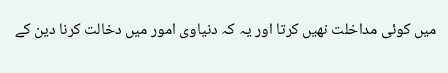میں کوئی مداخلت نھیں کرتا اور یہ کہ دنیاوی امور میں دخالت کرنا دین کے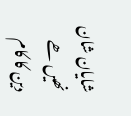شایان شان نھیں ھے دین کا کام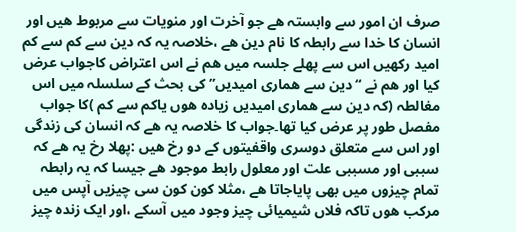صرف ان امور سے وابستہ ھے جو آخرت اور منویات سے مربوط ھیں اور انسان کا خدا سے رابطہ کا نام دین ھے ،خلاصہ یہ کہ دین سے کم سے کم امید رکھیں اس سے پھلے جلسہ میں ھم نے اس اعتراض کاجواب عرض کیا اور ھم نے “دین سے ھماری امیدیں”کی بحث کے سلسلہ میں اس مغالطہ (کہ دین سے ھماری امیدیں زیادہ ھوں یاکم سے کم )کا جواب مفصل طور پر عرض کیا تھا۔جواب کا خلاصہ یہ ھے کہ انسان کی زندگی اور اس سے متعلق دوسری واقفیتوں کے دو رخ ھیں :پھلا رخ یہ ھے کہ سببی اور مسببی علت اور معلول رابط موجود ھے جیسا کہ یہ رابطہ تمام چیزوں میں بھی پایاجاتا ھے ،مثلا کون کون سی چیزیں آپس میں مرکب ھوں تاکہ فلاں شیمیائی چیز وجود میں آسکے ،اور ایک زندہ چیز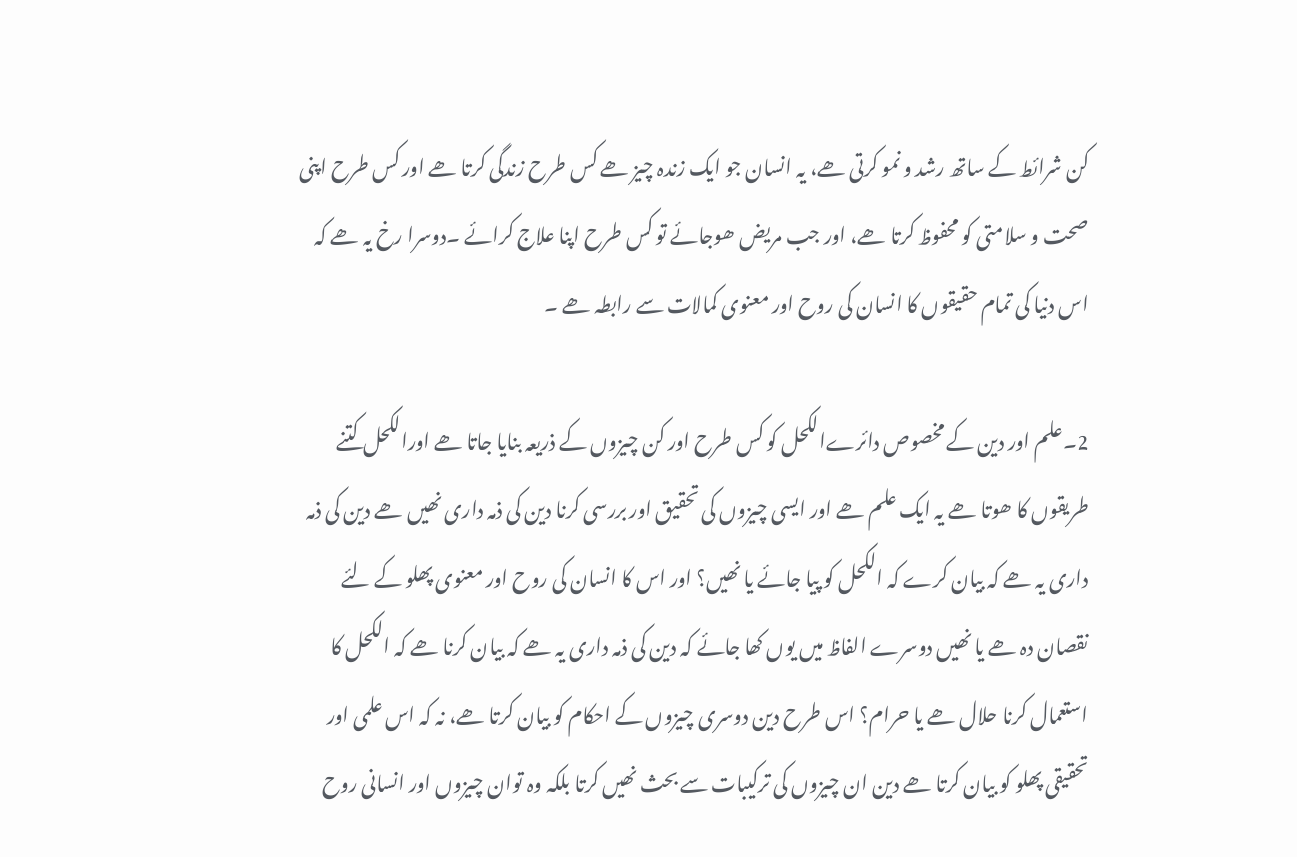کن شرائط کے ساتھ رشد و نمو کرتی ھے، یہ انسان جو ایک زندہ چیز ھے کس طرح زندگی کرتا ھے اور کس طرح اپنی صحت و سلامتی کو محفوظ کرتا ھے، اور جب مریض ھوجائے تو کس طرح اپنا علاج کرائے ۔دوسرا رخ یہ ھے کہ اس دنیا کی تمام حقیقوں کا انسان کی روح اور معنوی کمالات سے رابطہ ھے ۔

2۔علم اور دین کے مخصوص دائرےالکحل کو کس طرح اور کن چیزوں کے ذریعہ بنایا جاتا ھے اورالکحل کتنے طریقوں کا ھوتا ھے یہ ایک علم ھے اور ایسی چیزوں کی تحقیق اور بررسی کرنا دین کی ذمہ داری نھیں ھے دین کی ذمہ داری یہ ھے کہ بیان کرے کہ الکحل کو پیا جائے یا نھیں؟ اور اس کا انسان کی روح اور معنوی پھلو کے لئے نقصان دہ ھے یا نھیں دوسرے الفاظ میں یوں کھا جائے کہ دین کی ذمہ داری یہ ھے کہ بیان کرنا ھے کہ الکحل کا استعمال کرنا حلال ھے یا حرام؟ اس طرح دین دوسری چیزوں کے احکام کو بیان کرتا ھے، نہ کہ اس علمی اور تحقیقی پھلو کو بیان کرتا ھے دین ان چیزوں کی ترکیبات سے بحث نھیں کرتا بلکہ وہ توان چیزوں اور انسانی روح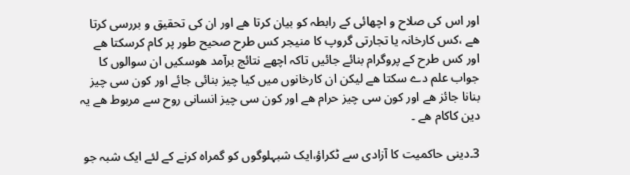اور اس کی صلاح و اچھائی کے رابطہ کو بیان کرتا ھے اور ان کی تحقیق و بررسی کرتا ھے ،کس کارخانہ یا تجارتی گروپ کا منیجر کس طرح صحیح طور پر کام کرسکتا ھے اور کس طرح کے پروگرام بنائے جائیں تاکہ اچھے نتائج برآمد ھوسکیں ان سوالوں کا جواب علم دے سکتا ھے لیکن ان کارخانوں میں کیا چیز بنائی جائے اور کون سی چیز بنانا جائز ھے اور کون سی چیز حرام ھے اور کون سی چیز انسانی روح سے مربوط ھے یہ دین کاکام ھے ۔

3۔دینی حاکمیت کا آزادی سے ٹکراؤ،ایک شبہلوگوں کو گمراہ کرنے کے لئے ایک شبہ جو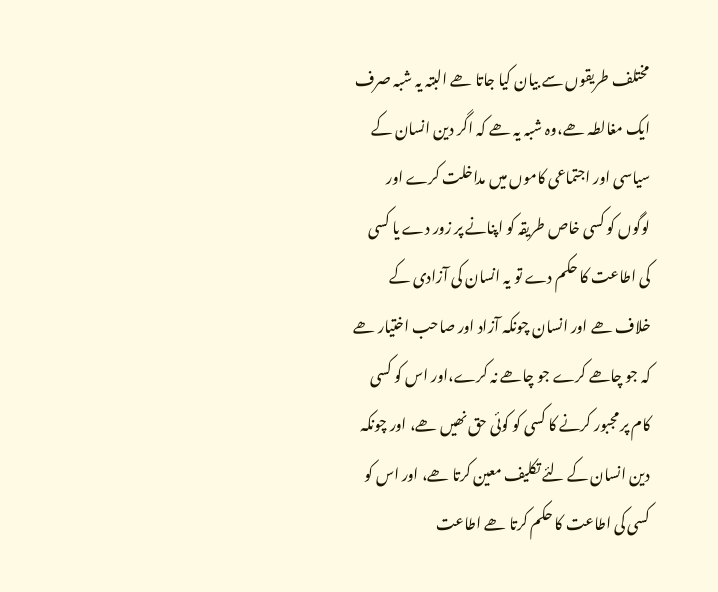مختلف طریقوں سے بیان کیا جاتا ھے البتہ یہ شبہ صرف ایک مغالطہ ھے،وہ شبہ یہ ھے کہ اگر دین انسان کے سیاسی اور اجتماعی کاموں میں مداخلت کرے اور لوگوں کو کسی خاص طریقہ کو اپنانے پر زور دے یا کسی کی اطاعت کا حکم دے تو یہ انسان کی آزادی کے خلاف ھے اور انسان چونکہ آزاد اور صاحب اختیار ھے کہ جو چاھے کرے جو چاھے نہ کرے،اور اس کو کسی کام پر مجبور کرنے کا کسی کو کوئی حق نھیں ھے، اور چونکہ دین انسان کے لئے تکلیف معین کرتا ھے، اور اس کو کسی کی اطاعت کا حکم کرتا ھے اطاعت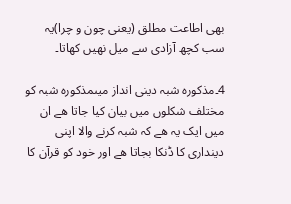بھی اطاعت مطلق (یعنی چون و چرا)یہ سب کچھ آزادی سے میل نھیں کھاتا۔

4۔مذکورہ شبہ دینی انداز میںمذکورہ شبہ کو مختلف شکلوں میں بیان کیا جاتا ھے ان میں ایک یہ ھے کہ شبہ کرنے والا اپنی دینداری کا ڈنکا بجاتا ھے اور خود کو قرآن کا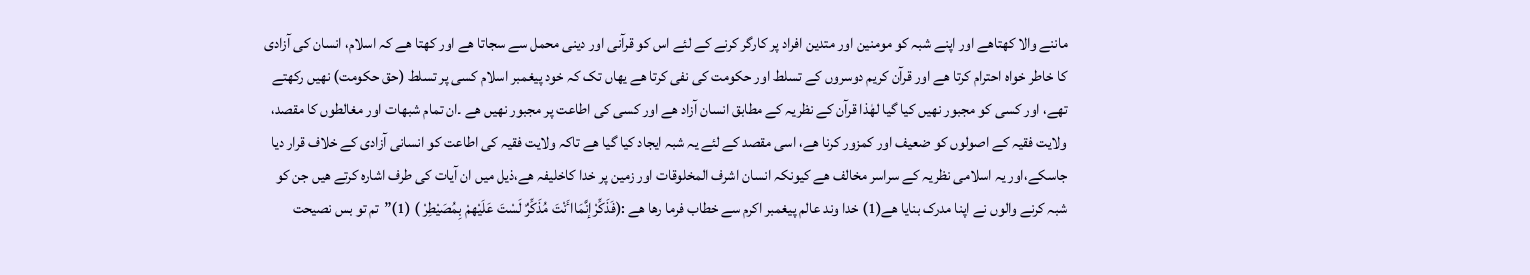ماننے والا کھتاھے اور اپنے شبہ کو مومنین اور متدین افراد پر کارگر کرنے کے لئے اس کو قرآنی اور دینی محمل سے سجاتا ھے اور کھتا ھے کہ اسلام، انسان کی آزادی کا خاطر خواہ احترام کرتا ھے اور قرآن کریم دوسروں کے تسلط اور حکومت کی نفی کرتا ھے یھاں تک کہ خود پیغمبر اسلام کسی پر تسلط (حق حکومت) نھیں رکھتے تھے، اور کسی کو مجبور نھیں کیا گیا لھٰذا قرآن کے نظریہ کے مطابق انسان آزاد ھے اور کسی کی اطاعت پر مجبور نھیں ھے ۔ان تمام شبھات اور مغالطوں کا مقصد، ولایت فقیہ کے اصولوں کو ضعیف اور کمزور کرنا ھے، اسی مقصد کے لئے یہ شبہ ایجاد کیا گیا ھے تاکہ ولایت فقیہ کی اطاعت کو انسانی آزادی کے خلاف قرار دیا جاسکے،اور یہ اسلامی نظریہ کے سراسر مخالف ھے کیونکہ انسان اشرف المخلوقات اور زمین پر خدا کاخلیفہ ھے،ذیل میں ان آیات کی طرف اشارہ کرتے ھیں جن کو شبہ کرنے والوں نے اپنا مدرک بنایا ھے(1) خدا وند عالم پیغمبر اکرم سے خطاب فرما رھا ھے :(فَذَکِّرْإنَّمَااٴَنْتَ مُذَکِّرٌ لَسْتَ عَلَیْھمْ بِمُصَیْطِرْ ) (1)”تم تو بس نصیحت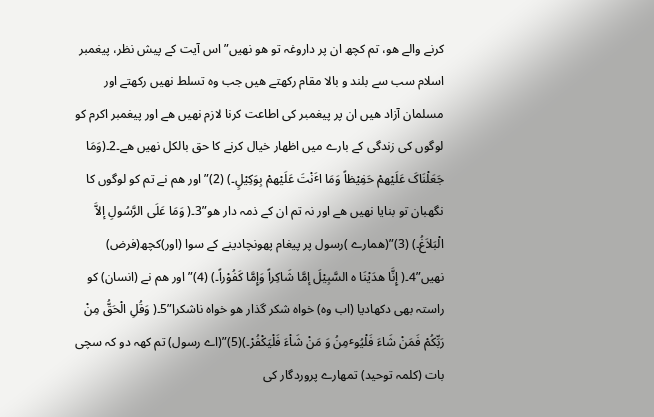کرنے والے ھو، تم کچھ ان پر داروغہ تو ھو نھیں”اس آیت کے پیش نظر، پیغمبر اسلام سب سے بلند و بالا مقام رکھتے ھیں جب وہ تسلط نھیں رکھتے اور مسلمان آزاد ھیں ان پر پیغمبر کی اطاعت کرنا لازم نھیں ھے اور پیغمبر اکرم کو لوگوں کی زندگی کے بارے میں اظھار خیال کرنے کا حق بالکل نھیں ھے۔2۔(وَمَا جَعَلْنَاکَ عَلَیْھمْ حَفِیْظاً وَمَا اٴَنْتَ عَلَیْھمْ بِوَکِیْلٍ۔) (2)”اور ھم نے تم کو لوگوں کا نگھبان تو بنایا نھیں ھے اور نہ تم ان کے ذمہ دار ھو”3۔( وَمَا عَلَی الرَّسُولِ إلاَّ الْبَلاَغُ۔) (3)”(ھمارے )رسول پر پیغام پھونچادینے کے سوا (اور)کچھ(فرض) نھیں”4۔( إِنَّا ھدَیْنَا ہ السَّبِیْلَ إمَّا شَاکِراً وَإِمَّا کَفُوْراً۔) (4)”اور ھم نے (انسان) کو راستہ بھی دکھادیا (اب وہ) خواہ شکر گذار ھو خواہ ناشکرا”5۔( وَقُلِ الْحَقُّ مِنْ رَبِّکُمْ فَمَنْ شَاءَ فَلْیُوٴمِنُ وَ مَنْ شَاْءَ فَلْیَکْفُرْ۔)(5)”(اے رسول) تم کھہ دو کہ سچی بات (کلمہ توحید) تمھارے پروردگار کی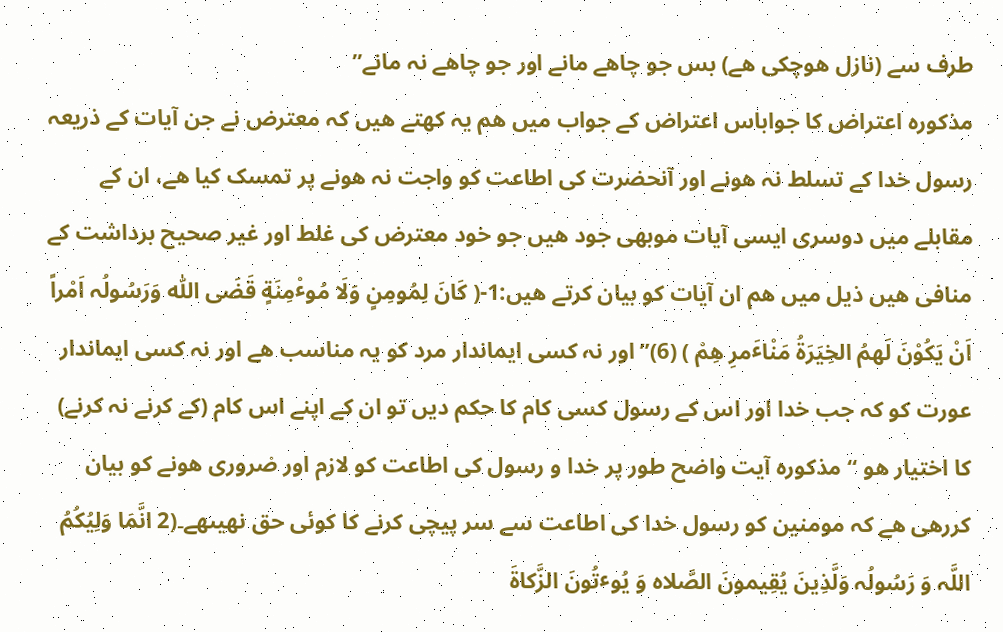طرف سے (نازل ھوچکی ھے) بس جو چاھے مانے اور جو چاھے نہ مانے”
مذکورہ اعتراض کا جواباس اعتراض کے جواب میں ھم یہ کھتے ھیں کہ معترض نے جن آیات کے ذریعہ رسول خدا کے تسلط نہ ھونے اور آنحضرت کی اطاعت کو واجت نہ ھونے پر تمسک کیا ھے، ان کے مقابلے میں دوسری ایسی آیات موبھی جود ھیں جو خود معترض کی غلط اور غیر صحیح برداشت کے منافی ھیں ذیل میں ھم ان آیات کو بیان کرتے ھیں:1-( کَانَ لِمُومِنٍ وَلَا مُوٴْمِنَةٍ قَضَی اللّٰہ وَرَسُولُہ اَمْراً اَنْ یَکُوْنَ لَھمُ الخِیَرَةُ مَنْاٴَمرِ ھِمْ ) (6)”اور نہ کسی ایماندار مرد کو یہ مناسب ھے اور نہ کسی ایماندار عورت کو کہ جب خدا اور اس کے رسول کسی کام کا حکم دیں تو ان کے اپنے اس کام (کے کرنے نہ کرنے) کا اختیار ھو “مذکورہ آیت واضح طور پر خدا و رسول کی اطاعت کو لازم اور ضروری ھونے کو بیان کررھی ھے کہ مومنین کو رسول خدا کی اطاعت سے سر پیچی کرنے کا کوئی حق نھیںھے۔(2 انَّمَا وَلِیُکُمُ اللَّہ وَ رَسُولُہ وَلَّذِینَ یُقِیمونَ الصَّلاہ وَ یُوٴتُونَ الزَّکاةَ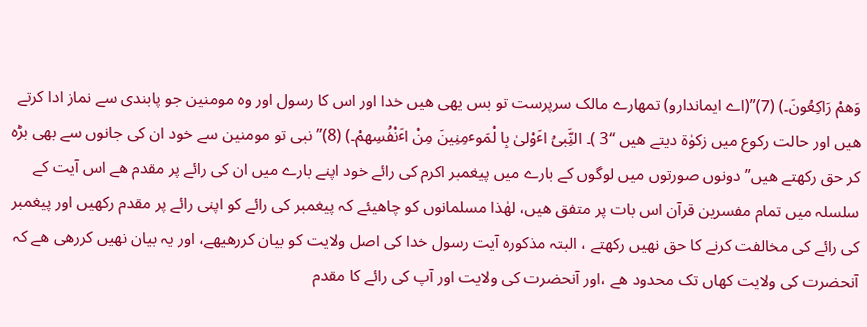وَھمْ رَاکِعُونَ۔) (7)”(اے ایماندارو) تمھارے مالک سرپرست تو بس یھی ھیں خدا اور اس کا رسول اور وہ مومنین جو پابندی سے نماز ادا کرتے ھیں اور حالت رکوع میں زکوٰة دیتے ھیں “3 )۔ النَِّبیُ اٴَوْلیٰ بِا لْمَوٴمِنِینَ مِنْ اٴَنْفُسِھمْ۔) (8)”نبی تو مومنین سے خود ان کی جانوں سے بھی بڑہ کر حق رکھتے ھیں”دونوں صورتوں میں لوگوں کے بارے میں پیغمبر اکرم کی رائے خود اپنے بارے میں ان کی رائے پر مقدم ھے اس آیت کے سلسلہ میں تمام مفسرین قرآن اس بات پر متفق ھیں، لھٰذا مسلمانوں کو چاھیئے کہ پیغمبر کی رائے کو اپنی رائے پر مقدم رکھیں اور پیغمبر کی رائے کی مخالفت کرنے کا حق نھیں رکھتے ، البتہ مذکورہ آیت رسول خدا کی اصل ولایت کو بیان کررھیھے، اور یہ بیان نھیں کررھی ھے کہ آنحضرت کی ولایت کھاں تک محدود ھے ،اور آنحضرت کی ولایت اور آپ کی رائے کا مقدم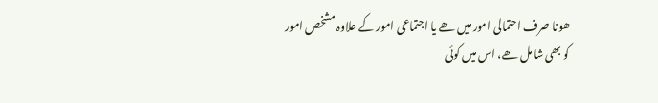ھونا صرف احتمالی امور میں ھے یا اجتماعی امور کے علاوہ مشخص امور کو بھی شامل ھے، اس میں کوئی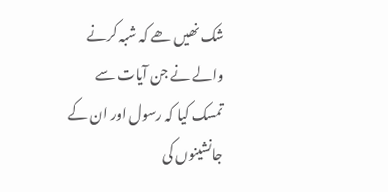شک نھیں ھے کہ شبہ کرنے والے نے جن آیات سے تمسک کیا کہ رسول اور ان کے جانشینوں کی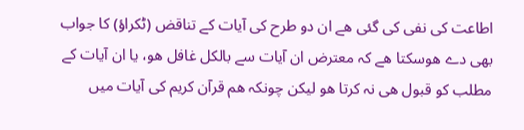اطاعت کی نفی کی گئی ھے ان دو طرح کی آیات کے تناقض (ٹکراؤ) کا جواب بھی دے ھوسکتا ھے کہ معترض ان آیات سے بالکل غافل ھو، یا ان آیات کے مطلب کو قبول ھی نہ کرتا ھو لیکن چونکہ ھم قرآن کریم کی آیات میں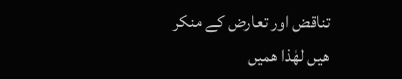تناقض اور تعارض کے منکر ھیں لھٰذا ھمیں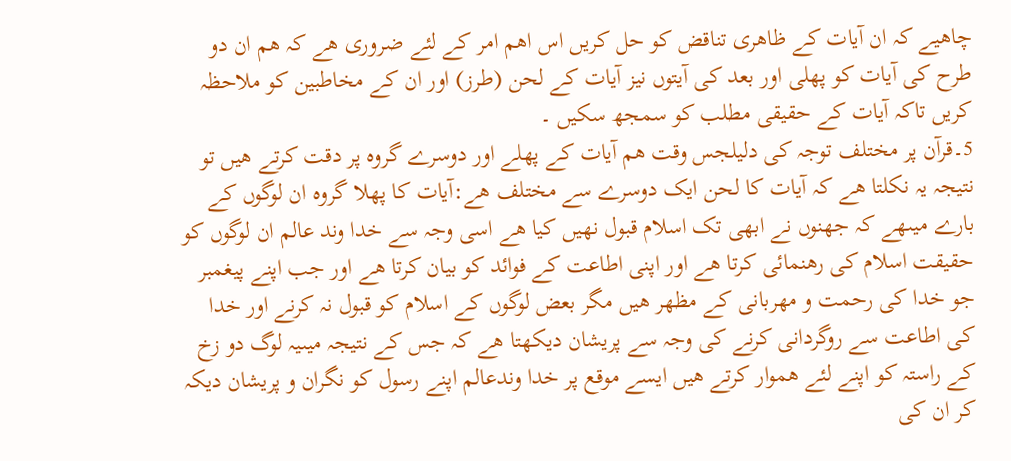چاھیے کہ ان آیات کے ظاھری تناقض کو حل کریں اس اھم امر کے لئے ضروری ھے کہ ھم ان دو طرح کی آیات کو پھلی اور بعد کی آیتوں نیز آیات کے لحن (طرز) اور ان کے مخاطبین کو ملاحظہ کریں تاکہ آیات کے حقیقی مطلب کو سمجھ سکیں ۔
5۔قرآن پر مختلف توجہ کی دلیلجس وقت ھم آیات کے پھلے اور دوسرے گروہ پر دقت کرتے ھیں تو نتیجہ یہ نکلتا ھے کہ آیات کا لحن ایک دوسرے سے مختلف ھے:آیات کا پھلا گروہ ان لوگوں کے بارے میںھے کہ جھنوں نے ابھی تک اسلام قبول نھیں کیا ھے اسی وجہ سے خدا وند عالم ان لوگوں کو حقیقت اسلام کی رھنمائی کرتا ھے اور اپنی اطاعت کے فوائد کو بیان کرتا ھے اور جب اپنے پیغمبر جو خدا کی رحمت و مھربانی کے مظھر ھیں مگر بعض لوگوں کے اسلام کو قبول نہ کرنے اور خدا کی اطاعت سے روگردانی کرنے کی وجہ سے پریشان دیکھتا ھے کہ جس کے نتیجہ میںیہ لوگ دو زخ کے راستہ کو اپنے لئے ھموار کرتے ھیں ایسے موقع پر خدا وندعالم اپنے رسول کو نگران و پریشان دیکہ کر ان کی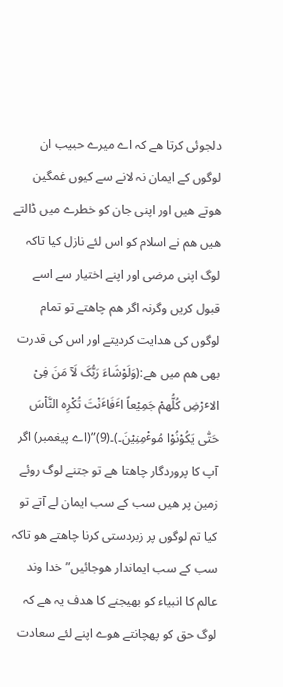دلجوئی کرتا ھے کہ اے میرے حبیب ان لوگوں کے ایمان نہ لانے سے کیوں غمگین ھوتے ھیں اور اپنی جان کو خطرے میں ڈالتے ھیں ھم نے اسلام کو اس لئے نازل کیا تاکہ لوگ اپنی مرضی اور اپنے اختیار سے اسے قبول کریں وگرنہ اگر ھم چاھتے تو تمام لوگوں کی ھدایت کردیتے اور اس کی قدرت بھی ھم میں ھے:(وَلَوْشَاءَ رَبُّکَ لَآ مَنَ فِیْ الاٴرْضِ کُلُّھمْ جَمِیْعاً اٴَفَاٴَنْتَ تُکْرِہ النَّاْسَ حَتّٰی یَکُوْنُوْا مُوٴْمِنِیْنَ۔)۔(9)”(اے پیغمبر) اگر آپ کا پروردگار چاھتا ھے تو جتنے لوگ روئے زمین پر ھیں سب کے سب ایمان لے آتے تو کیا تم لوگوں پر زبردستی کرنا چاھتے ھو تاکہ سب کے سب ایماندار ھوجائیں”خدا وند عالم کا انبیاء کو بھیجنے کا ھدف یہ ھے کہ لوگ حق کو پھچانتے ھوے اپنے لئے سعادت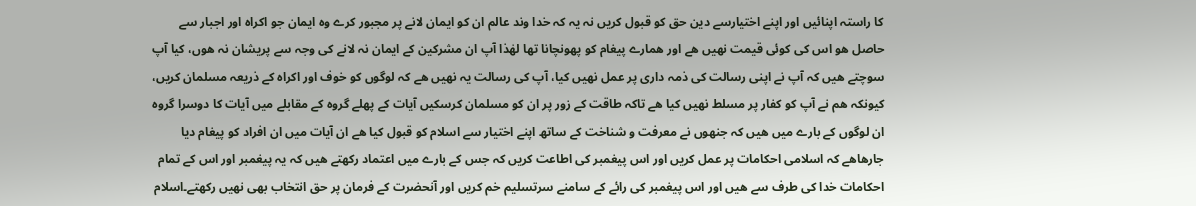کا راستہ اپنائیں اور اپنے اختیارسے دین حق کو قبول کریں نہ یہ کہ خدا وند عالم ان کو ایمان لانے پر مجبور کرے وہ ایمان جو اکراہ اور اجبار سے حاصل ھو اس کی کوئی قیمت نھیں ھے اور ھمارے پیغام کو پھونچانا تھا لھٰذا آپ ان مشرکین کے ایمان نہ لانے کی وجہ سے پریشان نہ ھوں، کیا آپ سوچتے ھیں کہ آپ نے اپنی رسالت کی ذمہ داری پر عمل نھیں کیا، آپ کی رسالت یہ نھیں ھے کہ لوگوں کو خوف اور اکراہ کے ذریعہ مسلمان کریں، کیونکہ ھم نے آپ کو کفار پر مسلط نھیں کیا ھے تاکہ طاقت کے زور پر ان کو مسلمان کرسکیں آیات کے پھلے گروہ کے مقابلے میں آیات کا دوسرا گروہ ان لوگوں کے بارے میں ھیں کہ جنھوں نے معرفت و شناخت کے ساتھ اپنے اختیار سے اسلام کو قبول کیا ھے ان آیات میں ان افراد کو پیغام دیا جارھاھے کہ اسلامی احکامات پر عمل کریں اور اس پیغمبر کی اطاعت کریں کہ جس کے بارے میں اعتماد رکھتے ھیں کہ یہ پیغمبر اور اس کے تمام احکامات خدا کی طرف سے ھیں اور اس پیغمبر کی رائے کے سامنے سرتسلیم خم کریں اور آنحضرت کے فرمان پر حق انتخاب بھی نھیں رکھتے۔اسلام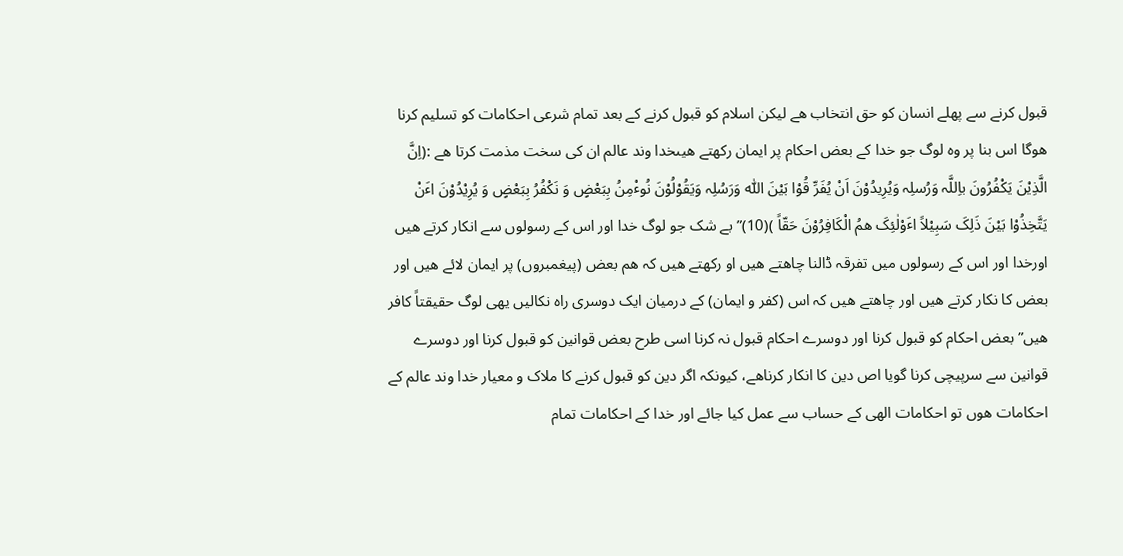قبول کرنے سے پھلے انسان کو حق انتخاب ھے لیکن اسلام کو قبول کرنے کے بعد تمام شرعی احکامات کو تسلیم کرنا ھوگا اس بنا پر وہ لوگ جو خدا کے بعض احکام پر ایمان رکھتے ھیںخدا وند عالم ان کی سخت مذمت کرتا ھے :(اِنَّ الَّذِیْنَ یَکْفُرُونَ باِللَّہ وَرُسلِہ وَیُرِیدُوْنَ اَنْ یُفَرِّ قُوْا بَیْنَ اللّٰہ وَرَسُلِہ وَیَقُوْلُوْنَ نُوٴْمِنُ بِبَعْضٍ وَ نَکْفُرُ بِبَعْضٍ وَ یُرِیْدُوْنَ اٴَنْ یَتَّخِذُوْا بَیْنَ ذَلِکَ سَبِیْلاً اٴَوْلٰئِکَ ھمُ الْکَافِرُوْنَ حَقّاً )(10)”بے شک جو لوگ خدا اور اس کے رسولوں سے انکار کرتے ھیں اورخدا اور اس کے رسولوں میں تفرقہ ڈالنا چاھتے ھیں او رکھتے ھیں کہ ھم بعض (پیغمبروں) پر ایمان لائے ھیں اور بعض کا نکار کرتے ھیں اور چاھتے ھیں کہ اس (کفر و ایمان) کے درمیان ایک دوسری راہ نکالیں یھی لوگ حقیقتاً کافر ھیں”بعض احکام کو قبول کرنا اور دوسرے احکام قبول نہ کرنا اسی طرح بعض قوانین کو قبول کرنا اور دوسرے قوانین سے سرپیچی کرنا گویا اص دین کا انکار کرناھے، کیونکہ اگر دین کو قبول کرنے کا ملاک و معیار خدا وند عالم کے احکامات ھوں تو احکامات الھی کے حساب سے عمل کیا جائے اور خدا کے احکامات تمام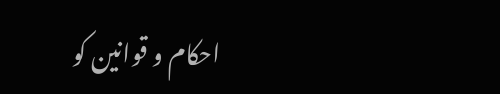احکام و قوانین کو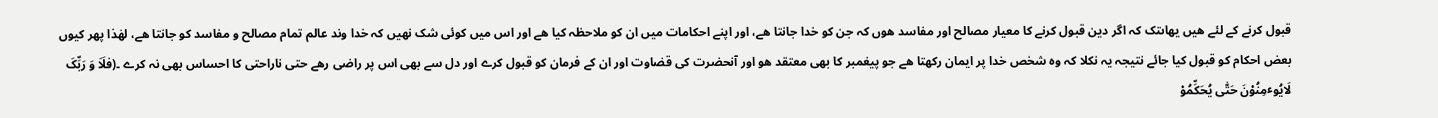قبول کرنے کے لئے ھیں یھاںتک کہ اگر دین قبول کرنے کا معیار مصالح اور مفاسد ھوں کہ جن کو خدا جانتا ھے، اور اپنے احکامات میں ان کو ملاحظہ کیا ھے اور اس میں کوئی شک نھیں کہ خدا وند عالم تمام مصالح و مفاسد کو جانتا ھے، لھٰذا پھر کیوں بعض احکام کو قبول کیا جائے نتیجہ یہ نکلا کہ وہ شخص خدا پر ایمان رکھتا ھے جو پیغمبر کا بھی معتقد ھو اور آنحضرت کی قضاوت اور ان کے فرمان کو قبول کرے اور دل سے بھی اس پر راضی رھے حتی ناراحتی کا احساس بھی نہ کرے ۔(فلَاَ وَ رَبِّکَ لَایُوٴمِنُوْنَ حَتّٰی یُحَکِّمُوْ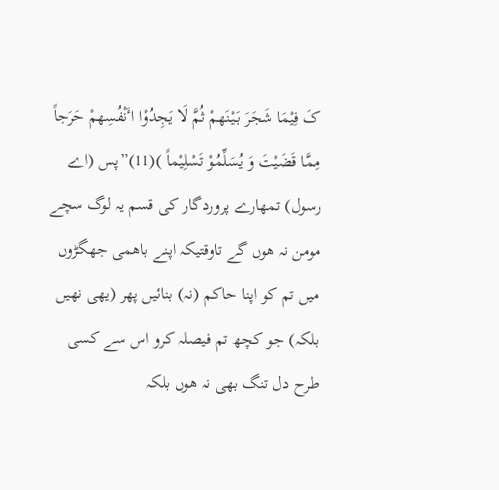کَ فِیْمَا شَجَرَ بَیْنَھمْ ثُمَّ لَا یَجِدُوْا اٴَنْفُسِھمْ حَرَجاً مِمَّا قَضَیْتَ وَ یُسَلِّمُوْ تَسْلِیْماً )(11)”پس (اے رسول) تمھارے پروردگار کی قسم یہ لوگ سچے مومن نہ ھوں گے تاوقتیکہ اپنے باھمی جھگڑوں میں تم کو اپنا حاکم (نہ) بنائیں پھر (یھی نھیں بلکہ) جو کچھ تم فیصلہ کرو اس سے کسی طرح دل تنگ بھی نہ ھوں بلکہ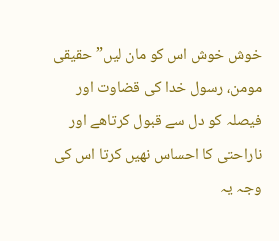خوش خوش اس کو مان لیں”حقیقی مومن، رسول خدا کی قضاوت اور فیصلہ کو دل سے قبول کرتاھے اور ناراحتی کا احساس نھیں کرتا اس کی وجہ یہ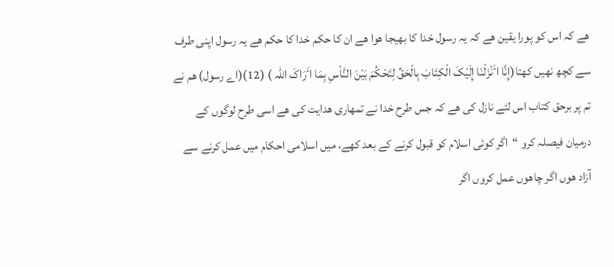ھے کہ اس کو پورا یقین ھے کہ یہ رسول خدا کا بھیجا ھوا ھے ان کا حکم خدا کا حکم ھے یہ رسول اپنی طرف سے کچھ نھیں کھتا(إِنَّا اٴَنْزَلْنَا إِلَیْکَ الْکِتَابَ بِالْحَقِّ لِتَحْکُمَ بَیْنَ النَّاْسِ بِمَا اٴَرَاکَ اللّٰہ ) (12)(اے رسول) ھم نے تم پر برحق کتاب اس لئے نازل کی ھے کہ جس طرح خدا نے تمھاری ھدایت کی ھے اسی طرح لوگوں کے درمیان فیصلہ کرو “اگر کوئی اسلام کو قبول کرنے کے بعد کھے، میں اسلامی احکام میں عمل کرنے سے آزاد ھوں اگر چاھوں عمل کروں اگر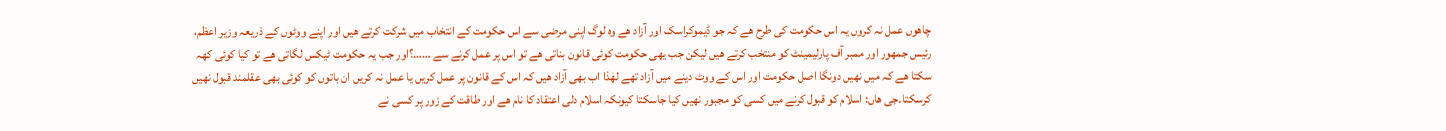چاھوں عمل نہ کروں یہ اس حکومت کی طرح ھے کہ جو ڈیموکراسک اور آزاد ھے وہ لوگ اپنی مرضی سے اس حکومت کے انتخاب میں شرکت کرتے ھیں اور اپنے ووٹوں کے ذریعہ وزیر اعظم، رئیس جمھور اور ممبر آف پارلیمینٹ کو منتخب کرتے ھیں لیکن جب یھی حکومت کوئی قانون بناتی ھے تو اس پر عمل کرنے سے ……؟اور جب یہ حکومت ٹیکس لگاتی ھے تو کیا کوئی کھہ سکتا ھے کہ میں نھیں دونگا اصل حکومت اور اس کے ووٹ دینے میں آزاد تھے لھٰذا اب بھی آزاد ھیں کہ اس کے قانون پر عمل کریں یا عمل نہ کریں ان باتوں کو کوئی بھی عقلمند قبول نھیں کرسکتا۔جی ھاں: اسلام کو قبول کرنے میں کسی کو مجبور نھیں کیا جاسکتا کیونکہ اسلام دلی اعتقاد کا نام ھے اور طاقت کے زور پر کسی نے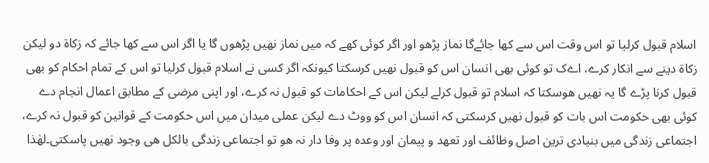اسلام قبول کرلیا تو اس وقت اس سے کھا جائےگا نماز پڑھو اور اگر کوئی کھے کہ میں نماز نھیں پڑھوں گا یا اگر اس سے کھا جائے کہ زکاة دو لیکن زکاة دینے سے انکار کرے، اےک تو کوئی بھی انسان اس کو قبول نھیں کرسکتا کیونکہ اگر کسی نے اسلام قبول کرلیا تو اس کے تمام احکام کو بھی قبول کرنا پڑے گا یہ نھیں ھوسکتا کہ اسلام تو قبول کرلے لیکن اس کے احکامات کو قبول نہ کرے، اور اپنی مرضی کے مطابق اعمال انجام دے کوئی بھی حکومت اس بات کو قبول نھیں کرسکتی کہ انسان اس کو ووٹ دے لیکن عملی میدان میں اس حکومت کے قوانین کو قبول نہ کرے، اجتماعی زندگی میں بنیادی ترین اصل وظائف اور تعھد و پیمان اور وعدہ پر وفا دار نہ ھو تو اجتماعی زندگی بالکل ھی وجود نھیں پاسکتی۔لھٰذا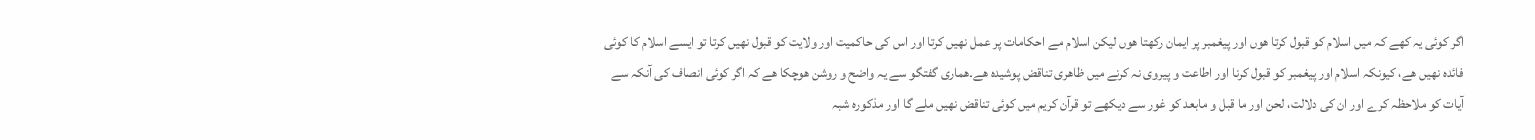اگر کوئی یہ کھے کہ میں اسلام کو قبول کرتا ھوں اور پیغمبر پر ایمان رکھتا ھوں لیکن اسلام مے احکامات پر عمل نھیں کرتا اور اس کی حاکمیت اور ولایت کو قبول نھیں کرتا تو ایسے اسلام کا کوئی فائدہ نھیں ھے، کیونکہ اسلام اور پیغمبر کو قبول کرنا اور اطاعت و پیروی نہ کرنے میں ظاھری تناقض پوشیدہ ھے۔ھماری گفتگو سے یہ واضح و روشن ھوچکا ھے کہ اگر کوئی انصاف کی آنکہ سے آیات کو ملاحظہ کرے اور ان کی دلالت، لحن اور ما قبل و مابعد کو غور سے دیکھے تو قرآن کریم میں کوئی تناقض نھیں ملے گا اور مذکورہ شبہ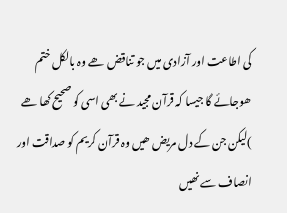کی اطاعت اور آزادی میں جو تناقض ھے وہ بالکل ختم ھوجائے گا جیسا کہ قرآن مجید نے بھی اسی کو صحیح کھا ھے )لیکن جن کے دل مریض ھیں وہ قرآن کریم کو صداقت اور انصاف سے نھیں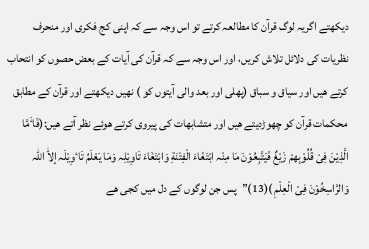دیکھتے اگریہ لوگ قرآن کا مطالعہ کرتے تو اس وجہ سے کہ اپنی کج فکری اور منحرف نظریات کی دلائل تلاش کریں، اور اس وجہ سے کہ قرآن کی آیات کے بعض حصوں کو انتحاب کرتے ھیں اور سیاق و سباق (پھلی اور بعد والی آیتوں کو ) نھیں دیکھتے اور قرآن کے مطابق محکمات قرآن کو چھوڑدیتے ھیں اور متشابھات کی پیروی کرتے ھوئے نظر آتے ھیں:(فَاٴَمَّا الَّذِیْنَ فِیْ قُلُوْبِھمْ زَیْغٌ فَیَتَّبِعُوْنَ مَا مِنْہ ابْتَغَاءَ الْفِتْنَةِ وَابْتَغَاءَ تَاوِیْلِہ وَمَا یَعْلَمُ تَاٴوِیْلَہ إلاّٰ اللّٰہ وَالرَّاسِخُوْنَ فِیْ الْعِلْمِ )(13)”پس جن لوگوں کے دل میں کجی ھے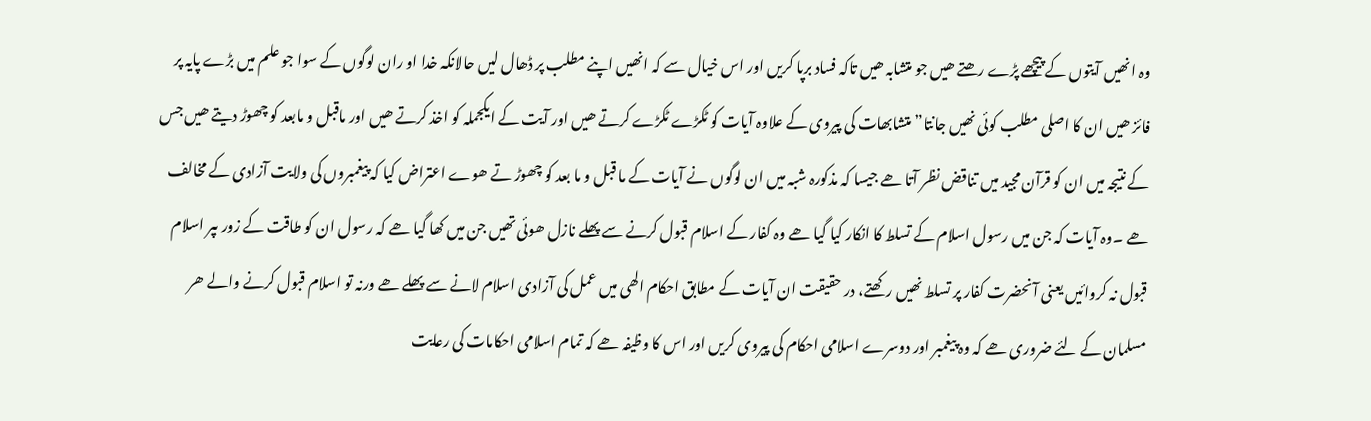وہ انھیں آیتوں کے پیچھے پڑے رھتے ھیں جو متشابہ ھیں تاکہ فساد برپا کریں اور اس خیال سے کہ انھیں اپنے مطلب پر ڈھال لیں حالانکہ خدا او ران لوگوں کے سوا جو علم میں بڑے پایہ پر فائز ھیں ان کا اصلی مطلب کوئی نھیں جانتا”متشابھات کی پیروی کے علاوہ آیات کو ٹکڑے ٹکڑے کرتے ھیں اور آیت کے ایکجملہ کو اخذ کرتے ھیں اور ماقبل و مابعد کو چھوڑ دیتے ھیں جس کے نتیجہ میں ان کو قرآن مجید میں تناقض نظر آتا ھے جیسا کہ مذکورہ شبہ میں ان لوگوں نے آیات کے ما قبل و ما بعد کو چھوڑ تے ھوے اعتراض کیا کہ پیغمبروں کی ولایت آزادی کے مخالف ھے ۔وہ آیات کہ جن میں رسول اسلام کے تسلط کا انکار کیا گیا ھے وہ کفار کے اسلام قبول کرنے سے پھلے نازل ھوئی تھیں جن میں کھا گیا ھے کہ رسول ان کو طاقت کے زور ںپر اسلام قبول نہ کروائیں یعنی آنحضرت کفار پر تسلط نھیں رکھتے، در حقیقت ان آیات کے مطابق احکام الھی میں عمل کی آزادی اسلام لانے سے پھلے ھے ورنہ تو اسلام قبول کرنے والے ھر مسلمان کے لئے ضروری ھے کہ وہ پیغمبر اور دوسرے اسلامی احکام کی پیروی کریں اور اس کا وظیفہ ھے کہ تمام اسلامی احکامات کی رعایت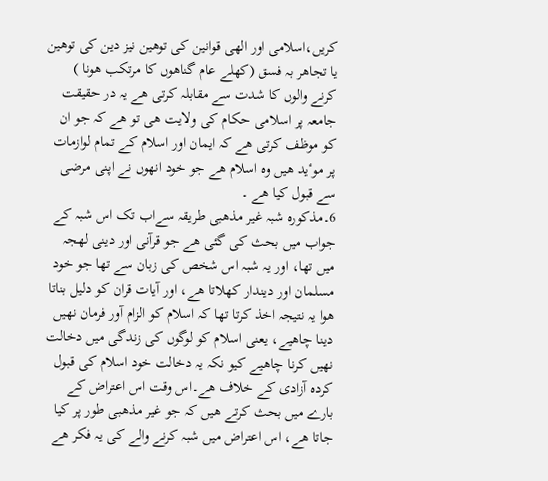کریں،اسلامی اور الھی قوانین کی توھین نیز دین کی توھین یا تجاھر بہ فسق (کھلے عام گناھوں کا مرتکب ھونا ) کرنے والوں کا شدت سے مقابلہ کرتی ھے یہ در حقیقت جامعہ پر اسلامی حکام کی ولایت ھی تو ھے کہ جو ان کو موظف کرتی ھے کہ ایمان اور اسلام کے تمام لوازمات پر موٴید ھیں وہ اسلام ھے جو خود انھوں نے اپنی مرضی سے قبول کیا ھے ۔
6۔مذکورہ شبہ غیر مذھبی طریقہ سےاب تک اس شبہ کے جواب میں بحث کی گئی ھے جو قرآنی اور دینی لھجہ میں تھا، اور یہ شبہ اس شخص کی زبان سے تھا جو خود مسلمان اور دیندار کھلاتا ھے، اور آیات قران کو دلیل بناتا ھوا یہ نتیجہ اخذ کرتا تھا کہ اسلام کو الزام آور فرمان نھیں دینا چاھیے، یعنی اسلام کو لوگوں کی زندگی میں دخالت نھیں کرنا چاھیے کیو نکہ یہ دخالت خود اسلام کی قبول کردہ آزادی کے خلاف ھے۔اس وقت اس اعتراض کے بارے میں بحث کرتے ھیں کہ جو غیر مذھبی طور پر کیا جاتا ھے، اس اعتراض میں شبہ کرنے والے کی یہ فکر ھے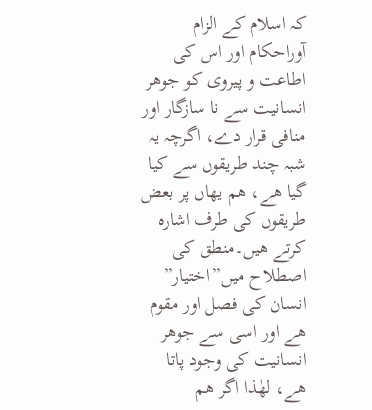کہ اسلام کے الزام آوراحکام اور اس کی اطاعت و پیروی کو جوھر انسانیت سے نا سازگار اور منافی قرار دے، اگرچہ یہ شبہ چند طریقوں سے کیا گیا ھے، ھم یھاں پر بعض طریقوں کی طرف اشارہ کرتے ھیں۔منطق کی اصطلاح میں”اختیار” انسان کی فصل اور مقوم ھے اور اسی سے جوھر انسانیت کی وجود پاتا ھے، لھٰذا اگر ھم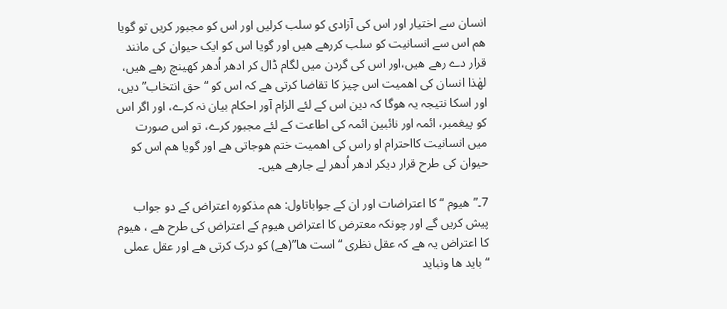انسان سے اختیار اور اس کی آزادی کو سلب کرلیں اور اس کو مجبور کریں تو گویا ھم اس سے انسانیت کو سلب کررھے ھیں اور گویا اس کو ایک حیوان کی مانند قرار دے رھے ھیں،اور اس کی گردن میں لگام ڈال کر ادھر اُدھر کھینچ رھے ھیں، لھٰذا انسان کی اھمیت اس چیز کا تقاضا کرتی ھے کہ اس کو “حق انتخاب” دیں، اور اسکا نتیجہ یہ ھوگا کہ دین اس کے لئے الزام آور احکام بیان نہ کرے، اور اگر اس کو پیغمبر، ائمہ اور نائبین ائمہ کی اطاعت کے لئے مجبور کرے، تو اس صورت میں انسانیت کااحترام او راس کی اھمیت ختم ھوجاتی ھے اور گویا ھم اس کو حیوان کی طرح قرار دیکر ادھر اُدھر لے جارھے ھیں۔

7۔”ھیوم “کا اعتراضات اور ان کے جواباتاول: ھم مذکورہ اعتراض کے دو جواب پیش کریں گے اور چونکہ معترض کا اعتراض ھیوم کے اعتراض کی طرح ھے ، ھیوم کا اعتراض یہ ھے کہ عقل نظری “است ھا”(ھے) کو درک کرتی ھے اور عقل عملی “باید ھا ونباید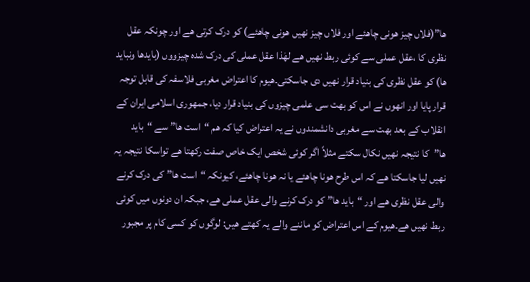ھا”(فلاں چیز ھونی چاھئے اور فلاں چیز نھیں ھونی چاھئے) کو درک کرتی ھے اور چونکہ عقل نظری کا ،عقل عملی سے کوئی ربط نھیں ھے لھٰذا عقل عملی کی درک شدہ چیزووں (بایدھا ونباید ھا) کو عقل نظری کی بنیاد قرار نھیں دی جاسکتی۔ھیوم کا اعتراض مغربی فلاسفہ کی قابل توجہ قرار پایا اور انھوں نے اس کو بھت سی علمی چیزوں کی بنیاد قرار دیا، جمھوری اسلامی ایران کے انقلاب کے بعد بھت سے مغربی دانشمندوں نے یہ اعتراض کیا کہ ھم “است ھا” سے “باید ھا”کا نتیجہ نھیں نکال سکتے مثلاً اگر کوئی شخص ایک خاص صفت رکھتا ھے تواسکا نتیجہ یہ نھیں لیا جاسکتا ھے کہ اس طرح ھونا چاھئے یا نہ ھونا چاھئے، کیونکہ “است ھا” کی درک کرنے والی عقل نظری ھے اور “باید ھا” کو درک کرنے والی عقل عملی ھے، جبکہ ان دونوں میں کوئی ربط نھیں ھے۔ھیوم کے اس اعتراض کو ماننے والے یہ کھتے ھیں: لوگوں کو کسی کام پر مجبور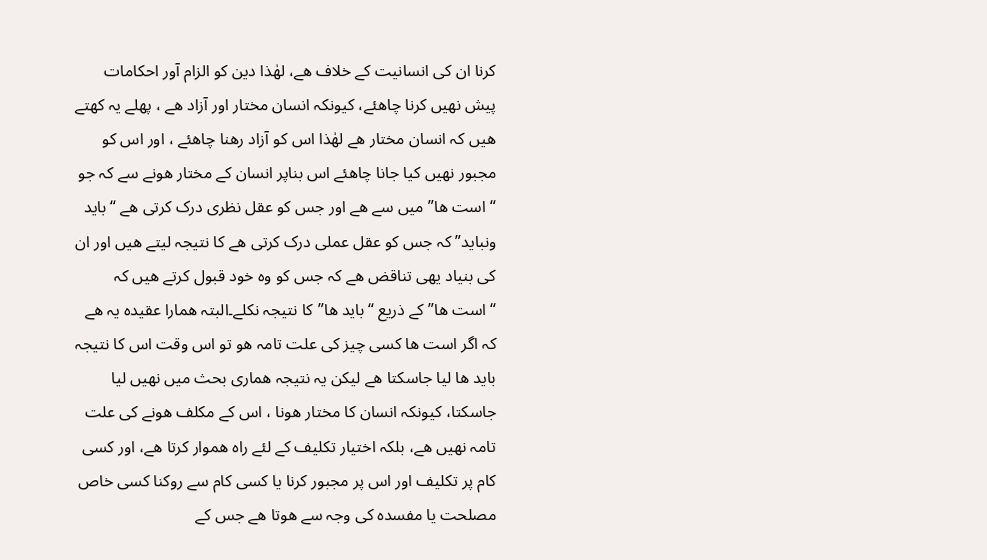کرنا ان کی انسانیت کے خلاف ھے، لھٰذا دین کو الزام آور احکامات پیش نھیں کرنا چاھئے، کیونکہ انسان مختار اور آزاد ھے ، پھلے یہ کھتے ھیں کہ انسان مختار ھے لھٰذا اس کو آزاد رھنا چاھئے ، اور اس کو مجبور نھیں کیا جانا چاھئے اس بناپر انسان کے مختار ھونے سے کہ جو “است ھا” میں سے ھے اور جس کو عقل نظری درک کرتی ھے “باید ونباید” کہ جس کو عقل عملی درک کرتی ھے کا نتیجہ لیتے ھیں اور ان کی بنیاد یھی تناقض ھے کہ جس کو وہ خود قبول کرتے ھیں کہ “است ھا” کے ذریع “باید ھا”کا نتیجہ نکلے۔البتہ ھمارا عقیدہ یہ ھے کہ اگر است ھا کسی چیز کی علت تامہ ھو تو اس وقت اس کا نتیجہ باید ھا لیا جاسکتا ھے لیکن یہ نتیجہ ھماری بحث میں نھیں لیا جاسکتا، کیونکہ انسان کا مختار ھونا ، اس کے مکلف ھونے کی علت تامہ نھیں ھے، بلکہ اختیار تکلیف کے لئے راہ ھموار کرتا ھے، اور کسی کام پر تکلیف اور اس پر مجبور کرنا یا کسی کام سے روکنا کسی خاص مصلحت یا مفسدہ کی وجہ سے ھوتا ھے جس کے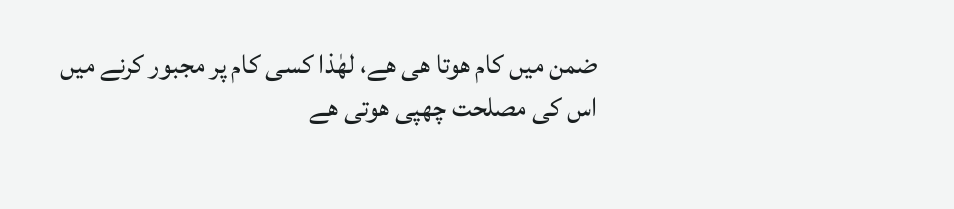ضمن میں کام ھوتا ھی ھے، لھٰذا کسی کام پر مجبور کرنے میں اس کی مصلحت چھپی ھوتی ھے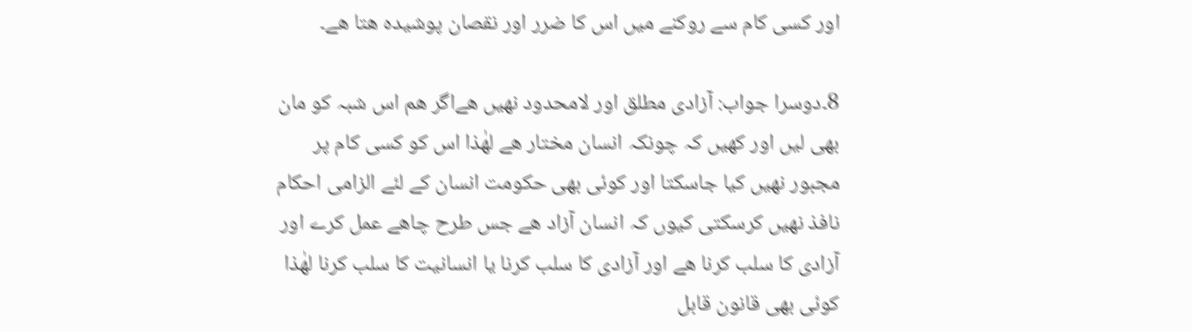اور کسی کام سے روکنے میں اس کا ضرر اور نقصان پوشیدہ ھتا ھے۔

8۔دوسرا جواب: آزادی مطلق اور لامحدود نھیں ھےاگر ھم اس شبہ کو مان بھی لیں اور کھیں کہ چونکہ انسان مختار ھے لھٰذا اس کو کسی کام پر مجبور نھیں کیا جاسکتا اور کوئی بھی حکومت انسان کے لئے الزامی احکام نافذ نھیں کرسکتی کیوں کہ انسان آزاد ھے جس طرح چاھے عمل کرے اور آزادی کا سلب کرنا ھے اور آزادی کا سلب کرنا یا انسانیت کا سلب کرنا لھٰذا کوئی بھی قانون قابل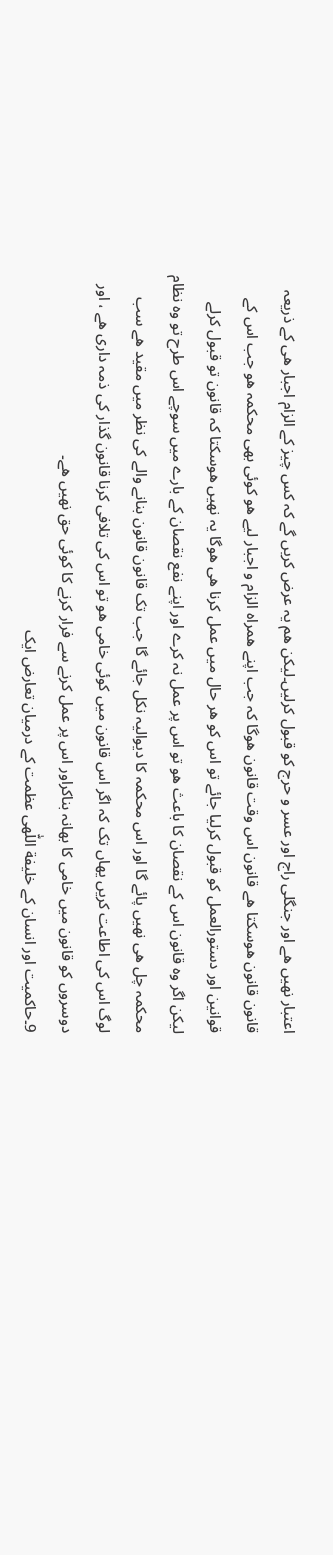اعتبار نھیں ھے اور جنگلی راج اور عسر و حرج کو قبول کرلیں۔لیکن ھم یہ عرض کریں گے کہ کس چیز کے الزام اجبار ھی کے ذریعہ قانون قانون ھوسکتا ھے قانون اس وقت قانون ھوگا کہ جب اپنے ھمراہ الزام و اجبار لیے ھو کوئی بھی محکمہ ھو جب اس کے قوانین اور دستورالعمل کو قبول کرلیا جائے تو اس کو ھر حال میں عمل کرنا ھی ھوگا یہ نھیں ھوسکتا کہ قانون تو قبول کرلے لیکن اگر وہ قانون اس کے نقصان کا باعث ھو تو اس پر عمل نہ کرے اور اپنے نفع نقصان کے بارے میں سوچے اس طرح تو وہ نظام محکمہ چل ھی نھیں پائے گا اور اس محکمہ کا دیوالیہ نکل جائے گا جب تک قانون قانون بنانے والے کی نظر میں مقید ھے سب لوگ اس کی اطاعت کریں یھاں تک کہ اگر اس قانون میں کوئی خامی ھو تو اس کی تلافی کرنا قانون گذار کی ذمہ داری ھے ، اور دوسروں کو قانون میں خامی کا بھانہ بناکراور اس پر عمل کرنے سے فرار کرنے کا کوئی حق نھیں ھے۔
9۔حاکمیت اور انسان کے خلیفة اللّٰھی عظمت کے درمیان تعارض ایک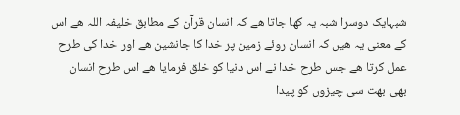شبہایک دوسرا شبہ یہ کھا جاتا ھے کہ انسان قرآن کے مطابق خلیفہ اللہ ھے اس کے معنی یہ ھیں کہ انسان روئے زمین پر خدا کا جانشین ھے اور خدا کی طرح عمل کرتا ھے جس طرح خدا نے اس دنیا کو خلق فرمایا ھے اس طرح انسان بھی بھت سی چیزوں کو پیدا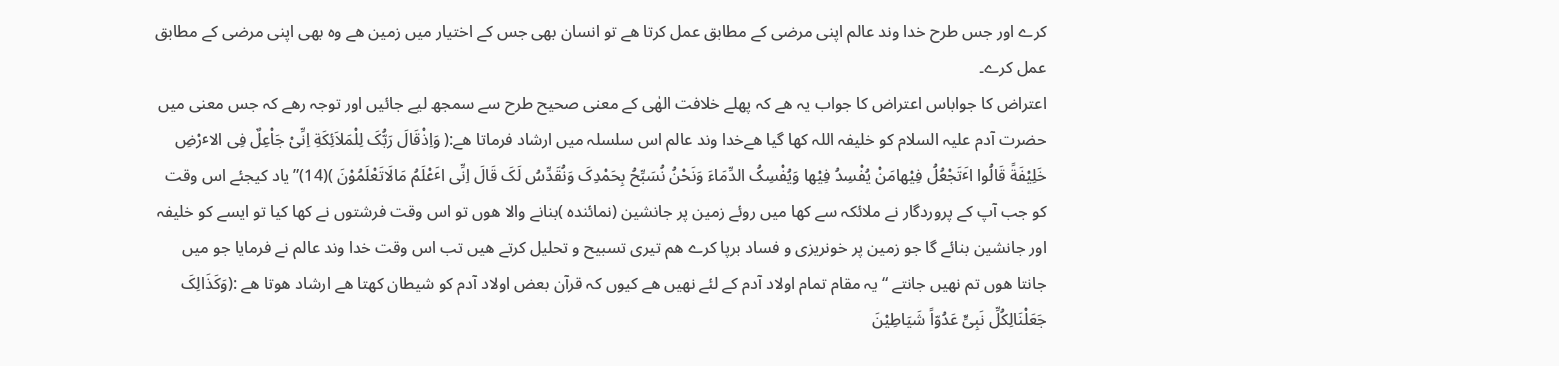کرے اور جس طرح خدا وند عالم اپنی مرضی کے مطابق عمل کرتا ھے تو انسان بھی جس کے اختیار میں زمین ھے وہ بھی اپنی مرضی کے مطابق عمل کرے۔
اعتراض کا جواباس اعتراض کا جواب یہ ھے کہ پھلے خلافت الھٰی کے معنی صحیح طرح سے سمجھ لیے جائیں اور توجہ رھے کہ جس معنی میں حضرت آدم علیہ السلام کو خلیفہ اللہ کھا گیا ھےخدا وند عالم اس سلسلہ میں ارشاد فرماتا ھے:( وَاِذْقَالَ رَبُّکَ لِلْمَلاَئِکَةِ اِنِّیْ جَاْعِلٌ فِی الاٴرْضِ خَلِیْفَةً قَالُوا اٴَتَجْعُلُ فِیْھامَنْ یُفْسِدُ فِیْھا وَیُفْسِکُ الدِّمَاءَ وَنَحْنُ نُسَبِّحُ بِحَمْدِکَ وَنُقَدِّسُ لَکَ قَالَ اِنِّی اٴَعْلَمُ مَالَاتَعْلَمُوْنَ )(14)”یاد کیجئے اس وقت کو جب آپ کے پروردگار نے ملائکہ سے کھا میں روئے زمین پر جانشین (نمائندہ )بنانے والا ھوں تو اس وقت فرشتوں نے کھا کیا تو ایسے کو خلیفہ اور جانشین بنائے گا جو زمین پر خونریزی و فساد برپا کرے ھم تیری تسبیح و تحلیل کرتے ھیں تب اس وقت خدا وند عالم نے فرمایا جو میں جانتا ھوں تم نھیں جانتے “یہ مقام تمام اولاد آدم کے لئے نھیں ھے کیوں کہ قرآن بعض اولاد آدم کو شیطان کھتا ھے ارشاد ھوتا ھے :(وَکَذَالِکَ جَعَلْنَالِکُلِّ نَبِیٍّ عَدُوّاً شَیَاطِیْنَ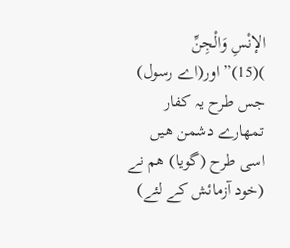الإنْسِ وَالْجِنِّ )(15)”اور(اے رسول) جس طرح یہ کفار تمھارے دشمن ھیں اسی طرح (گویا) ھم نے (خود آزمائش کے لئے)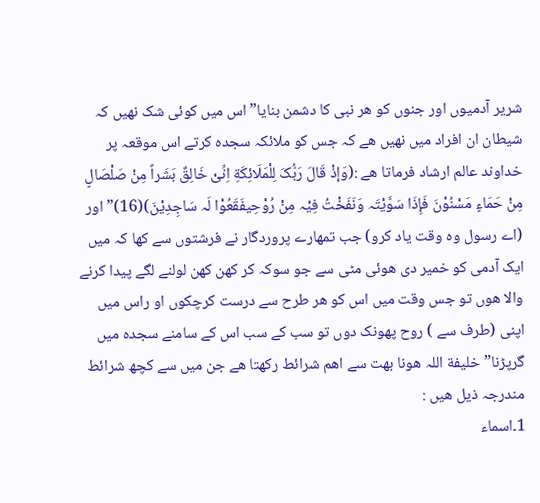شریر آدمیوں اور جنوں کو ھر نبی کا دشمن بنایا”اس میں کوئی شک نھیں کہ شیطان ان افراد میں نھیں ھے کہ جس کو ملائکہ سجدہ کرتے اس موقعہ پر خداوند عالم ارشاد فرماتا ھے :(وَإذْ قَالَ رَبُّکَ لِلْمَلَائِکَةِ اِنِّیْ خَالِقٌ بَشَراً مِنْ صَلْصَالٍ مِنْ حَمَاءٍ مَسْنُوْنَ فَإِذَا سَوَّیْتَہ وَنَفَخْتُ فِیْہ مِنْ رُوْحِیفَقَعُوْا لَہ سَاجِدِیْنَ)(16)”اور (اے رسول وہ وقت یاد کرو) جب تمھارے پروردگار نے فرشتوں سے کھا کہ میں ایک آدمی کو خمیر دی ھوئی مٹی سے جو سوکہ کر کھن کھن لولنے لگے پیدا کرنے والا ھوں تو جس وقت میں اس کو ھر طرح سے درست کرچکوں او راس میں اپنی (طرف سے ) روح پھونک دوں تو سب کے سب اس کے سامنے سجدہ میں گرپڑنا”خلیفة اللہ ھونا بھت سے اھم شرائط رکھتا ھے جن میں سے کچھ شرائط مندرجہ ذیل ھیں :
1۔اسماء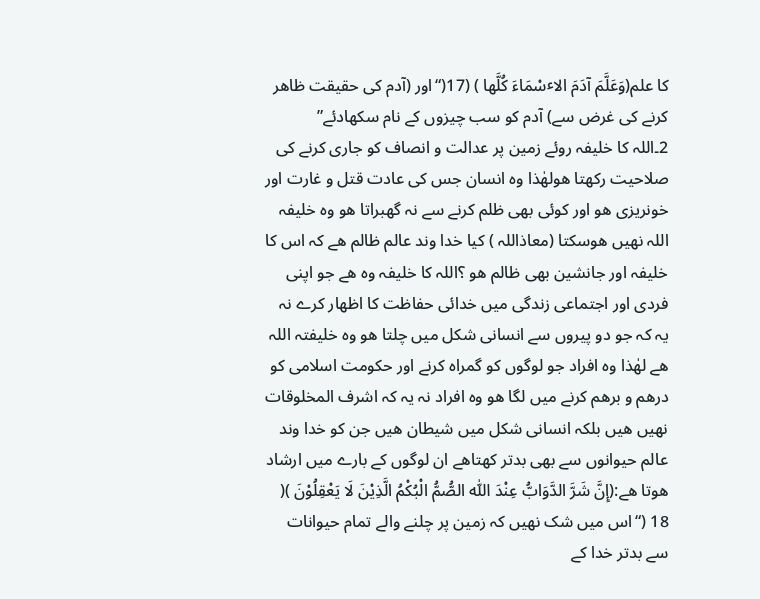کا علم(وَعَلَّمَ آدَمَ الاٴسْمَاءَ کُلَّھا ) (17(“اور (آدم کی حقیقت ظاھر کرنے کی غرض سے) آدم کو سب چیزوں کے نام سکھادئے”
2۔اللہ کا خلیفہ روئے زمین پر عدالت و انصاف کو جاری کرنے کی صلاحیت رکھتا ھولھٰذا وہ انسان جس کی عادت قتل و غارت اور خونریزی ھو اور کوئی بھی ظلم کرنے سے نہ گھبراتا ھو وہ خلیفہ اللہ نھیں ھوسکتا (معاذاللہ ) کیا خدا وند عالم ظالم ھے کہ اس کا خلیفہ اور جانشین بھی ظالم ھو ؟اللہ کا خلیفہ وہ ھے جو اپنی فردی اور اجتماعی زندگی میں خدائی حفاظت کا اظھار کرے نہ یہ کہ جو دو پیروں سے انسانی شکل میں چلتا ھو وہ خلیفتہ اللہ ھے لھٰذا وہ افراد جو لوگوں کو گمراہ کرنے اور حکومت اسلامی کو درھم و برھم کرنے میں لگا ھو وہ افراد نہ یہ کہ اشرف المخلوقات نھیں ھیں بلکہ انسانی شکل میں شیطان ھیں جن کو خدا وند عالم حیوانوں سے بھی بدتر کھتاھے ان لوگوں کے بارے میں ارشاد ھوتا ھے:(إِنَّ شَرَّ الدَّوَابُّ عِنْدَ اللّٰہ الصُّمُّ الْبُکْمُ الَّذِیْنَ لَا یَعْقِلُوْنَ )( 18 (“اس میں شک نھیں کہ زمین پر چلنے والے تمام حیوانات سے بدتر خدا کے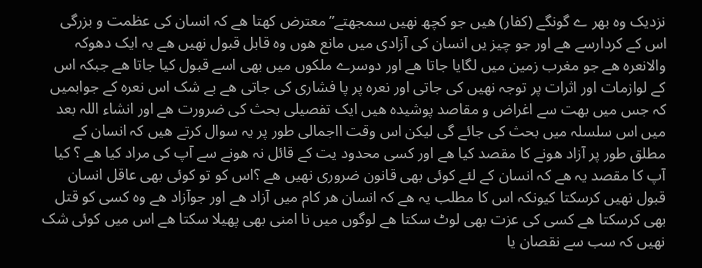نزدیک وہ بھر ے گونگے (کفار) ھیں جو کچھ نھیں سمجھتے”معترض کھتا ھے کہ انسان کی عظمت و بزرگی اس کے کردارسے ھے اور جو چیز یں انسان کی آزادی میں مانع ھوں وہ قابل قبول نھیں ھے یہ ایک دھوکہ والانعرہ ھے جو مغرب زمین میں لگایا جاتا ھے اور دوسرے ملکوں میں بھی اسے قبول کیا جاتا ھے جبکہ اس کے لوازمات اور اثرات پر توجہ نھیں کی جاتی اور نعرہ پر پا فشاری کی جاتی ھے بے شک اس نعرہ کے جوابمیں کہ جس میں بھت سے اغراض و مقاصد پوشیدہ ھیں ایک تفصیلی بحث کی ضرورت ھے اور انشاء اللہ بعد میں اس سلسلہ میں بحث کی جائے گی لیکن اس وقت ااجمالی طور پر یہ سوال کرتے ھیں کہ انسان کے مطلق طور پر آزاد ھونے کا مقصد کیا ھے اور کسی محدود یت کے قائل نہ ھونے سے آپ کی مراد کیا ھے ؟ کیا آپ کا مقصد یہ ھے کہ انسان کے لئے کوئی بھی قانون ضروری نھیں ھے ؟اس کو تو کوئی بھی عاقل انسان قبول نھیں کرسکتا کیونکہ اس کا مطلب یہ ھے کہ انسان ھر کام میں آزاد ھے اور جوآزاد ھے وہ کسی کو قتل بھی کرسکتا ھے کسی کی عزت بھی لوٹ سکتا ھے لوگوں میں نا امنی بھی پھیلا سکتا ھے اس میں کوئی شک نھیں کہ سب سے نقصان یا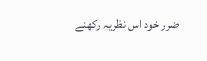ضرر خود اس نظریہ رکھنے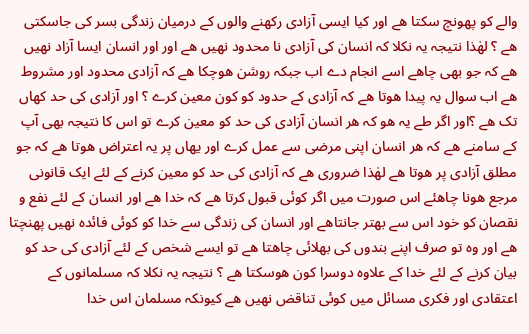والے کو پھونچ سکتا ھے اور کیا ایسی آزادی رکھنے والوں کے درمیان زندگی بسر کی جاسکتی ھے ؟ لھٰذا نتیجہ یہ نکلا کہ انسان کی آزادی نا محدود نھیں ھے اور اور انسان ایسا آزاد نھیں ھے کہ جو بھی چاھے اسے انجام دے اب جبکہ روشن ھوچکا ھے کہ آزادی محدود اور مشروط ھے اب سوال یہ پیدا ھوتا ھے کہ آزادی کے حدود کو کون معین کرے ؟ اور آزادی کی حد کھاں تک ھے ؟اور اگر طے یہ ھو کہ ھر انسان آزادی کی حد کو معین کرے تو اس کا نتیجہ بھی آپ کے سامنے ھے کہ ھر انسان اپنی مرضی سے عمل کرے اور یھاں پر یہ اعتراض ھوتا ھے کہ جو مطلق آزادی پر ھوتا ھے لھٰذا ضروری ھے کہ آزادی کی حد کو معین کرنے کے لئے ایک قانونی مرجع ھونا چاھئے اس صورت میں اگر کوئی قبول کرتا ھے کہ خدا ھے اور انسان کے لئے نفع و نقصان کو خود اس سے بھتر جانتاھے اور انسان کی زندگی سے خدا کو کوئی فائدہ نھیں پھنچتا ھے اور وہ تو صرف اپنے بندوں کی بھلائی چاھتا ھے تو ایسے شخص کے لئے آزادی کی حد کو بیان کرنے کے لئے خدا کے علاوہ دوسرا کون ھوسکتا ھے ؟ نتیجہ یہ نکلا کہ مسلمانوں کے اعتقادی اور فکری مسائل میں کوئی تناقض نھیں ھے کیونکہ مسلمان اس خدا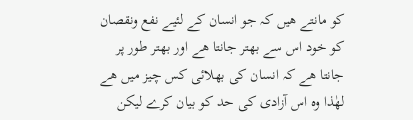کو مانتے ھیں کہ جو انسان کے لئیے نفع ونقصان کو خود اس سے بھتر جانتا ھے اور بھتر طور پر جانتا ھے کہ انسان کی بھلائی کس چیز میں ھے لھٰذا وہ اس آزادی کی حد کو بیان کرے لیکن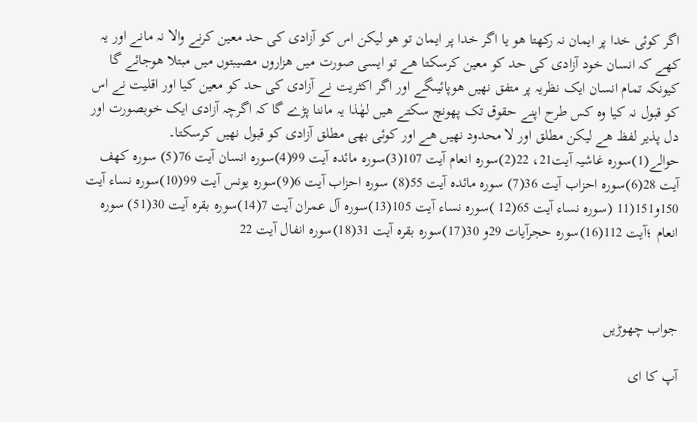اگر کوئی خدا پر ایمان نہ رکھتا ھو یا اگر خدا پر ایمان تو ھو لیکن اس کو آزادی کی حد معین کرنے والا نہ مانے اور یہ کھے کہ انسان خود آزادی کی حد کو معین کرسکتا ھے تو ایسی صورت میں ھزاروں مصیبتوں میں مبتلا ھوجائے گا کیونکہ تمام انسان ایک نظریہ پر متفق نھیں ھوپائیںگے اور اگر اکثریت نے آزادی کی حد کو معین کیا اور اقلیت نے اس کو قبول نہ کیا وہ کس طرح اپنے حقوق تک پھونچ سکتے ھیں لھٰذا یہ ماننا پڑے گا کہ اگرچہ آزادی ایک خوبصورت اور دل پذیر لفظ ھے لیکن مطلق اور لا محدود نھیں ھے اور کوئی بھی مطلق آزادی کو قبول نھیں کرسکتا۔
حوالے(1)سورہ غاشیہ آیت21، 22(2)سورہ انعام آیت 107(3)سورہ مائدہ آیت 99(4)سورہ انسان آیت 76(5) سورہ کھف آیت 28(6)سورہ احزاب آیت 36(7) سورہ مائدہ آیت 55(8) سورہ احزاب آیت 6(9)سورہ یونس آیت 99(10)سورہ نساء آیت 150و151(11 (سورہ نساء آیت 65(12 )سورہ نساء آیت 105(13)سورہ آل عمران آیت 7(14)سورہ بقرہ آیت 30(51) سورہ انعام ؛آیت 112(16)سورہ حجرآیات 29و 30(17)سورہ بقرہ آیت 31(18)سورہ انفال آیت 22



جواب چھوڑیں

آپ کا ای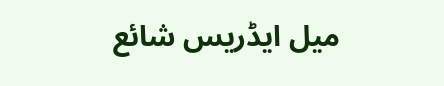میل ایڈریس شائع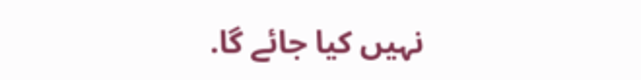نہیں کیا جائے گا.